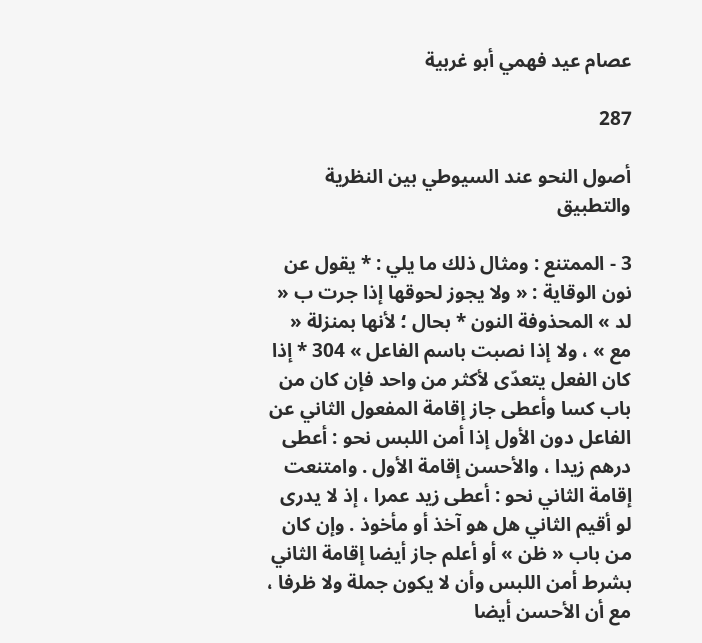عصام عيد فهمي أبو غربية

287

أصول النحو عند السيوطي بين النظرية والتطبيق

3 - الممتنع : ومثال ذلك ما يلي : * يقول عن نون الوقاية : « ولا يجوز لحوقها إذا جرت ب « لد » المحذوفة النون * بحال ؛ لأنها بمنزلة « مع » ، ولا إذا نصبت باسم الفاعل » 304 * إذا كان الفعل يتعدّى لأكثر من واحد فإن كان من باب كسا وأعطى جاز إقامة المفعول الثاني عن الفاعل دون الأول إذا أمن اللبس نحو : أعطى درهم زيدا ، والأحسن إقامة الأول . وامتنعت إقامة الثاني نحو : أعطى زيد عمرا ، إذ لا يدرى لو أقيم الثاني هل هو آخذ أو مأخوذ . وإن كان من باب « ظن » أو أعلم جاز أيضا إقامة الثاني بشرط أمن اللبس وأن لا يكون جملة ولا ظرفا ، مع أن الأحسن أيضا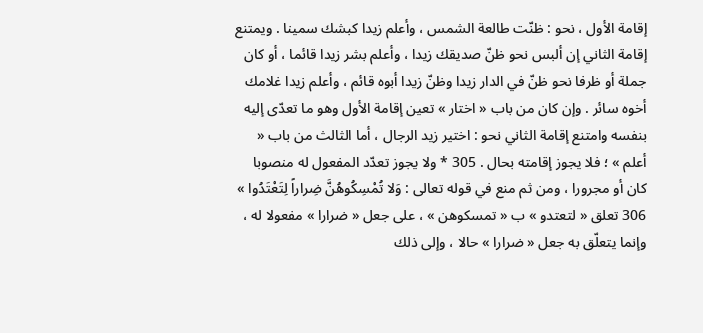إقامة الأول ، نحو : ظنّت طالعة الشمس ، وأعلم زيدا كبشك سمينا . ويمتنع إقامة الثاني إن ألبس نحو ظنّ صديقك زيدا ، وأعلم بشر زيدا قائما ، أو كان جملة أو ظرفا نحو ظنّ في الدار زيدا وظنّ زيدا أبوه قائم ، وأعلم زيدا غلامك أخوه سائر . وإن كان من باب « اختار » تعين إقامة الأول وهو ما تعدّى إليه بنفسه وامتنع إقامة الثاني نحو : اختير زيد الرجال ، أما الثالث من باب « أعلم » ؛ فلا يجوز إقامته بحال . 305 * ولا يجوز تعدّد المفعول له منصوبا كان أو مجرورا ، ومن ثم منع في قوله تعالى : وَلا تُمْسِكُوهُنَّ ضِراراً لِتَعْتَدُوا » 306 تعلق « لتعتدو » ب « تمسكوهن » ، على جعل « ضرارا » مفعولا له ، وإنما يتعلّق به جعل « ضرارا » حالا ، وإلى ذلك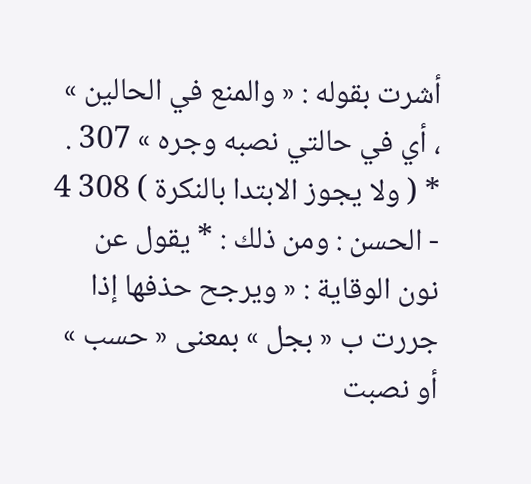أشرت بقوله : « والمنع في الحالين » ، أي في حالتي نصبه وجره » 307 . * ( ولا يجوز الابتدا بالنكرة ) 308 4 - الحسن : ومن ذلك : * يقول عن نون الوقاية : « ويرجح حذفها إذا جررت ب « بجل » بمعنى « حسب » أو نصبت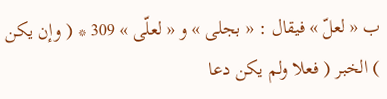ب « لعلّ » فيقال : « بجلى » و « لعلّى » 309 * ( وإن يكن ) الخبر ( فعلا ولم يكن دعا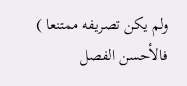ولم يكن تصريفه ممتنعا ) فالأحسن الفصل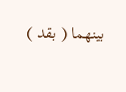بينهما ( بقد )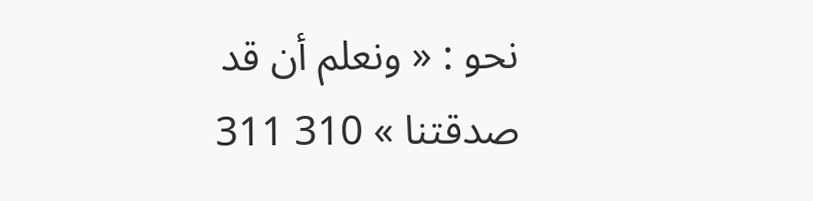نحو : « ونعلم أن قد صدقتنا » 310 311